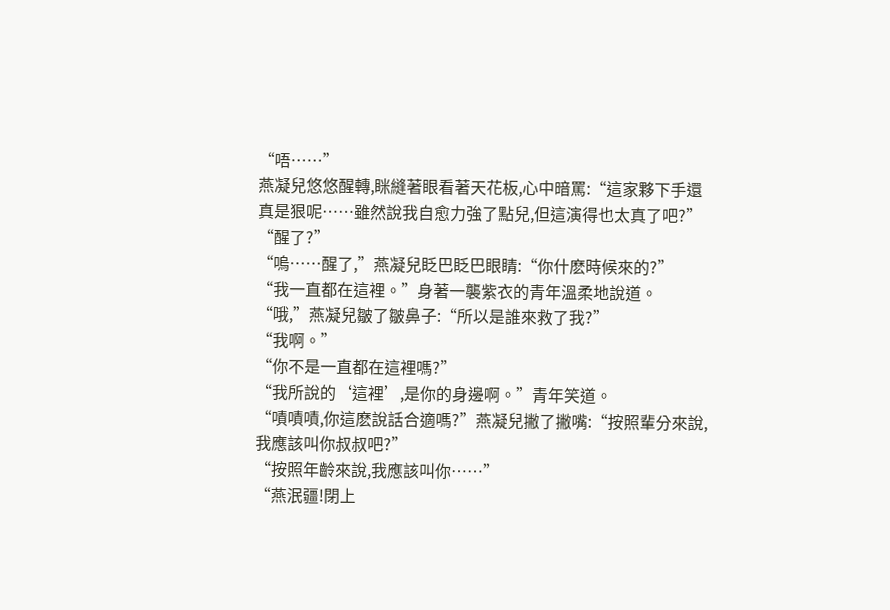“唔……”
燕凝兒悠悠醒轉,眯縫著眼看著天花板,心中暗罵:“這家夥下手還真是狠呢……雖然說我自愈力強了點兒,但這演得也太真了吧?”
“醒了?”
“嗚……醒了,”燕凝兒眨巴眨巴眼睛:“你什麽時候來的?”
“我一直都在這裡。”身著一襲紫衣的青年溫柔地說道。
“哦,”燕凝兒皺了皺鼻子:“所以是誰來救了我?”
“我啊。”
“你不是一直都在這裡嗎?”
“我所說的‘這裡’,是你的身邊啊。”青年笑道。
“嘖嘖嘖,你這麽說話合適嗎?”燕凝兒撇了撇嘴:“按照輩分來說,我應該叫你叔叔吧?”
“按照年齡來說,我應該叫你……”
“燕泯疆!閉上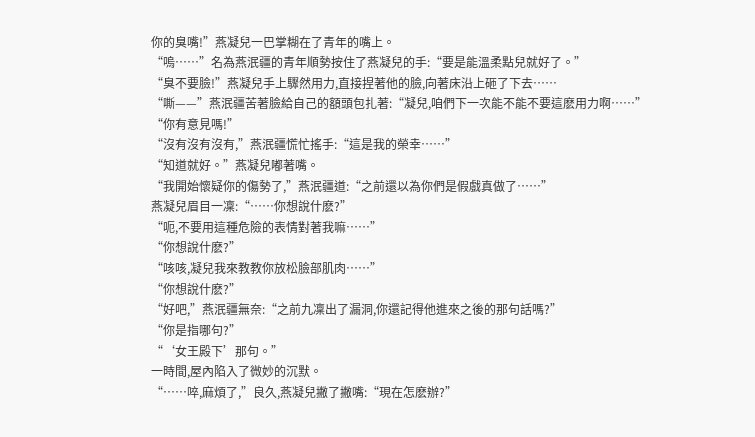你的臭嘴!”燕凝兒一巴掌糊在了青年的嘴上。
“嗚……”名為燕泯疆的青年順勢按住了燕凝兒的手:“要是能溫柔點兒就好了。”
“臭不要臉!”燕凝兒手上驟然用力,直接捏著他的臉,向著床沿上砸了下去……
“嘶——”燕泯疆苦著臉給自己的額頭包扎著:“凝兒,咱們下一次能不能不要這麽用力啊……”
“你有意見嗎!”
“沒有沒有沒有,”燕泯疆慌忙搖手:“這是我的榮幸……”
“知道就好。”燕凝兒嘟著嘴。
“我開始懷疑你的傷勢了,”燕泯疆道:“之前還以為你們是假戲真做了……”
燕凝兒眉目一凜:“……你想說什麽?”
“呃,不要用這種危險的表情對著我嘛……”
“你想說什麽?”
“咳咳,凝兒我來教教你放松臉部肌肉……”
“你想說什麽?”
“好吧,”燕泯疆無奈:“之前九凜出了漏洞,你還記得他進來之後的那句話嗎?”
“你是指哪句?”
“‘女王殿下’那句。”
一時間,屋內陷入了微妙的沉默。
“……啐,麻煩了,”良久,燕凝兒撇了撇嘴:“現在怎麽辦?”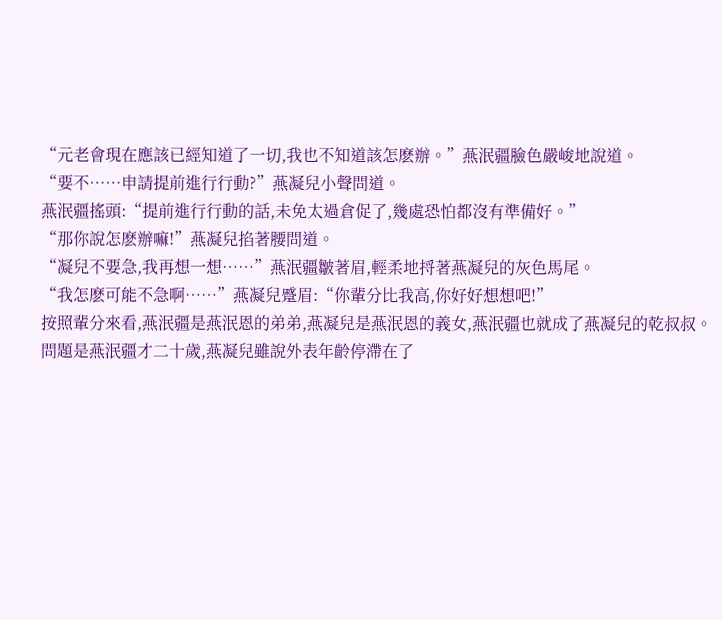“元老會現在應該已經知道了一切,我也不知道該怎麽辦。”燕泯疆臉色嚴峻地說道。
“要不……申請提前進行行動?”燕凝兒小聲問道。
燕泯疆搖頭:“提前進行行動的話,未免太過倉促了,幾處恐怕都沒有準備好。”
“那你說怎麽辦嘛!”燕凝兒掐著腰問道。
“凝兒不要急,我再想一想……”燕泯疆皺著眉,輕柔地捋著燕凝兒的灰色馬尾。
“我怎麽可能不急啊……”燕凝兒蹙眉:“你輩分比我高,你好好想想吧!”
按照輩分來看,燕泯疆是燕泯恩的弟弟,燕凝兒是燕泯恩的義女,燕泯疆也就成了燕凝兒的乾叔叔。
問題是燕泯疆才二十歲,燕凝兒雖說外表年齡停滯在了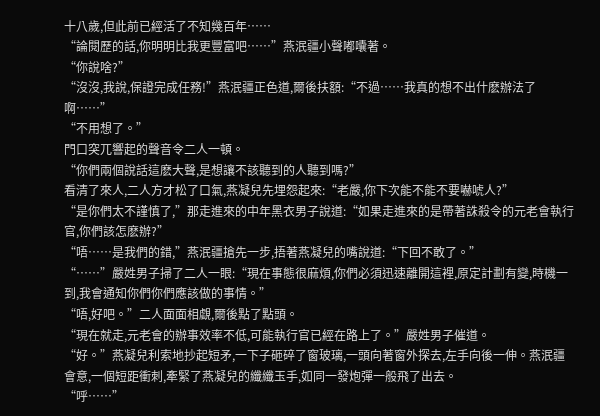十八歲,但此前已經活了不知幾百年……
“論閱歷的話,你明明比我更豐富吧……”燕泯疆小聲嘟囔著。
“你說啥?”
“沒沒,我說,保證完成任務!”燕泯疆正色道,爾後扶額:“不過……我真的想不出什麽辦法了啊……”
“不用想了。”
門口突兀響起的聲音令二人一頓。
“你們兩個說話這麽大聲,是想讓不該聽到的人聽到嗎?”
看清了來人,二人方才松了口氣,燕凝兒先埋怨起來:“老嚴,你下次能不能不要嚇唬人?”
“是你們太不謹慎了,”那走進來的中年黑衣男子說道:“如果走進來的是帶著誅殺令的元老會執行官,你們該怎麽辦?”
“唔……是我們的錯,”燕泯疆搶先一步,捂著燕凝兒的嘴說道:“下回不敢了。”
“……”嚴姓男子掃了二人一眼:“現在事態很麻煩,你們必須迅速離開這裡,原定計劃有變,時機一到,我會通知你們你們應該做的事情。”
“唔,好吧。”二人面面相覷,爾後點了點頭。
“現在就走,元老會的辦事效率不低,可能執行官已經在路上了。”嚴姓男子催道。
“好。”燕凝兒利索地抄起短矛,一下子砸碎了窗玻璃,一頭向著窗外探去,左手向後一伸。燕泯疆會意,一個短距衝刺,牽緊了燕凝兒的纖纖玉手,如同一發炮彈一般飛了出去。
“呼……”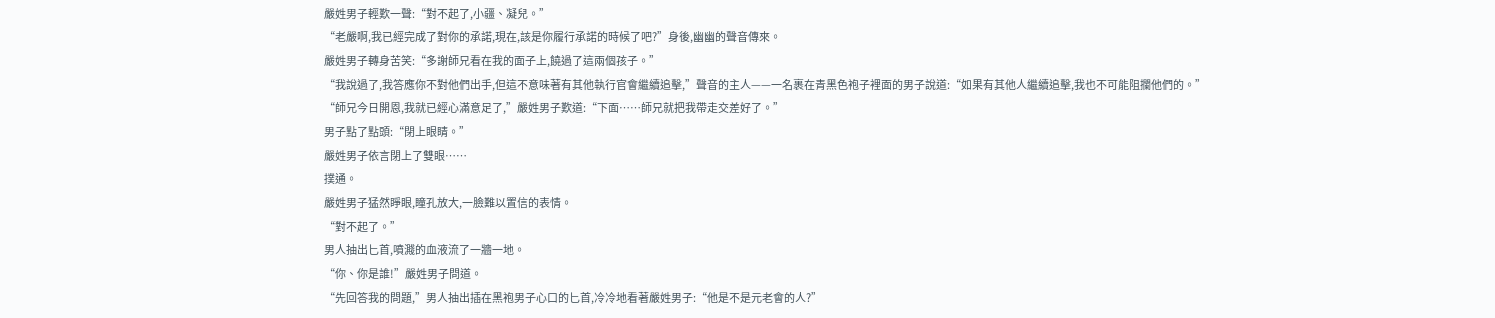嚴姓男子輕歎一聲:“對不起了,小疆、凝兒。”
“老嚴啊,我已經完成了對你的承諾,現在,該是你履行承諾的時候了吧?”身後,幽幽的聲音傳來。
嚴姓男子轉身苦笑:“多謝師兄看在我的面子上,饒過了這兩個孩子。”
“我說過了,我答應你不對他們出手,但這不意味著有其他執行官會繼續追擊,”聲音的主人——一名裹在青黑色袍子裡面的男子說道:“如果有其他人繼續追擊,我也不可能阻攔他們的。”
“師兄今日開恩,我就已經心滿意足了,”嚴姓男子歎道:“下面……師兄就把我帶走交差好了。”
男子點了點頭:“閉上眼睛。”
嚴姓男子依言閉上了雙眼……
撲通。
嚴姓男子猛然睜眼,瞳孔放大,一臉難以置信的表情。
“對不起了。”
男人抽出匕首,噴濺的血液流了一牆一地。
“你、你是誰!”嚴姓男子問道。
“先回答我的問題,”男人抽出插在黑袍男子心口的匕首,冷冷地看著嚴姓男子:“他是不是元老會的人?”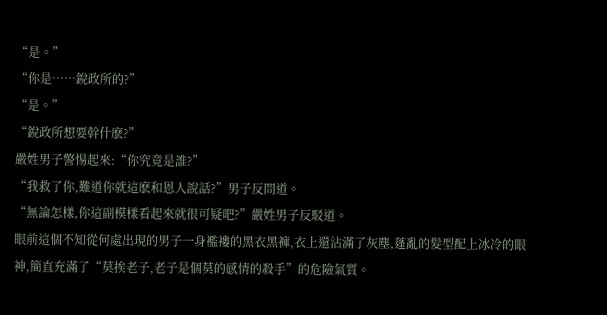“是。”
“你是……銳政所的?”
“是。”
“銳政所想要幹什麽?”
嚴姓男子警惕起來:“你究竟是誰?”
“我救了你,難道你就這麽和恩人說話?”男子反問道。
“無論怎樣,你這副模樣看起來就很可疑吧?”嚴姓男子反駁道。
眼前這個不知從何處出現的男子一身襤褸的黑衣黑褲,衣上還沾滿了灰塵,蓬亂的髮型配上冰冷的眼神,簡直充滿了“莫挨老子,老子是個莫的感情的殺手”的危險氣質。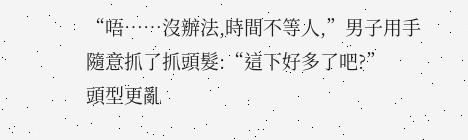“唔……沒辦法,時間不等人,”男子用手隨意抓了抓頭髮:“這下好多了吧?”
頭型更亂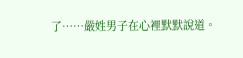了……嚴姓男子在心裡默默說道。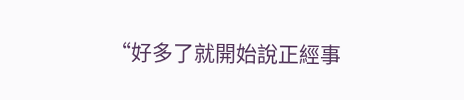“好多了就開始說正經事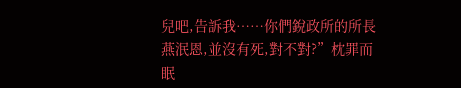兒吧,告訴我……你們銳政所的所長燕泯恩,並沒有死,對不對?”枕罪而眠